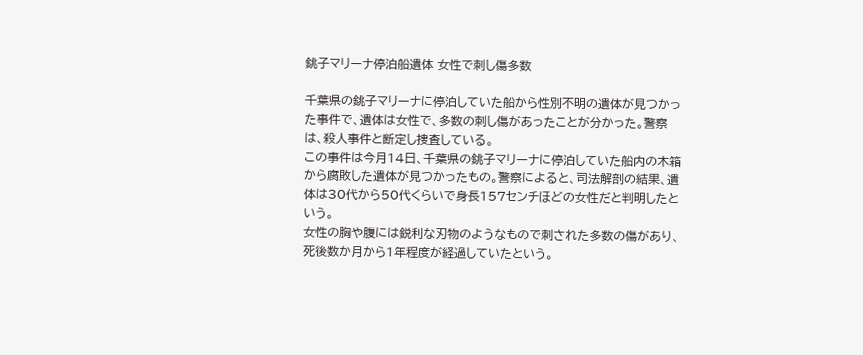銚子マリーナ停泊船遺体 女性で刺し傷多数

千葉県の銚子マリーナに停泊していた船から性別不明の遺体が見つかった事件で、遺体は女性で、多数の刺し傷があったことが分かった。警察は、殺人事件と断定し捜査している。
この事件は今月14日、千葉県の銚子マリーナに停泊していた船内の木箱から腐敗した遺体が見つかったもの。警察によると、司法解剖の結果、遺体は30代から50代くらいで身長157センチほどの女性だと判明したという。
女性の胸や腹には鋭利な刃物のようなもので刺された多数の傷があり、死後数か月から1年程度が経過していたという。